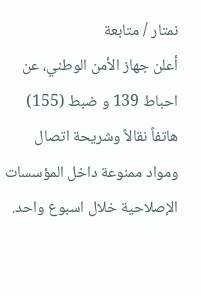نمتار / متابعة
أعلن جهاز الأمن الوطني، عن احباط 139 و ضبط (155) هاتفاً نقالاً وشريحة اتصال ومواد ممنوعة داخل المؤسسات الإصلاحية خلال اسبوع واحد.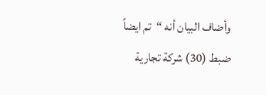وأضاف البيان أنه “تم ايضاً ضبط (30) شركة تجارية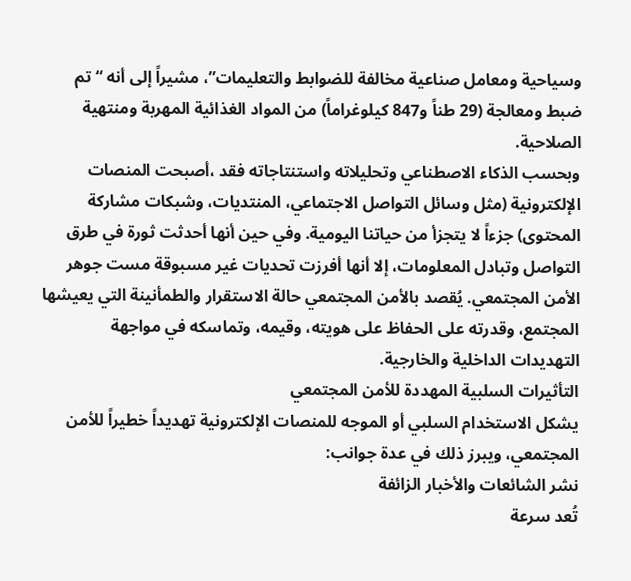وسياحية ومعامل صناعية مخالفة للضوابط والتعليمات”، مشيراً إلى أنه “تم ضبط ومعالجة (29 طناً و847 كيلوغراماً) من المواد الغذائية المهربة ومنتهية الصلاحية.
وبحسب الذكاء الاصطناعي وتحليلاته واستنتاجاته فقد ،أصبحت المنصات الإلكترونية (مثل وسائل التواصل الاجتماعي، المنتديات، وشبكات مشاركة المحتوى) جزءاً لا يتجزأ من حياتنا اليومية. وفي حين أنها أحدثت ثورة في طرق التواصل وتبادل المعلومات، إلا أنها أفرزت تحديات غير مسبوقة مست جوهر الأمن المجتمعي. يُقصد بالأمن المجتمعي حالة الاستقرار والطمأنينة التي يعيشها المجتمع، وقدرته على الحفاظ على هويته، وقيمه، وتماسكه في مواجهة التهديدات الداخلية والخارجية.
التأثيرات السلبية المهددة للأمن المجتمعي
يشكل الاستخدام السلبي أو الموجه للمنصات الإلكترونية تهديداً خطيراً للأمن المجتمعي، ويبرز ذلك في عدة جوانب:
نشر الشائعات والأخبار الزائفة
تُعد سرعة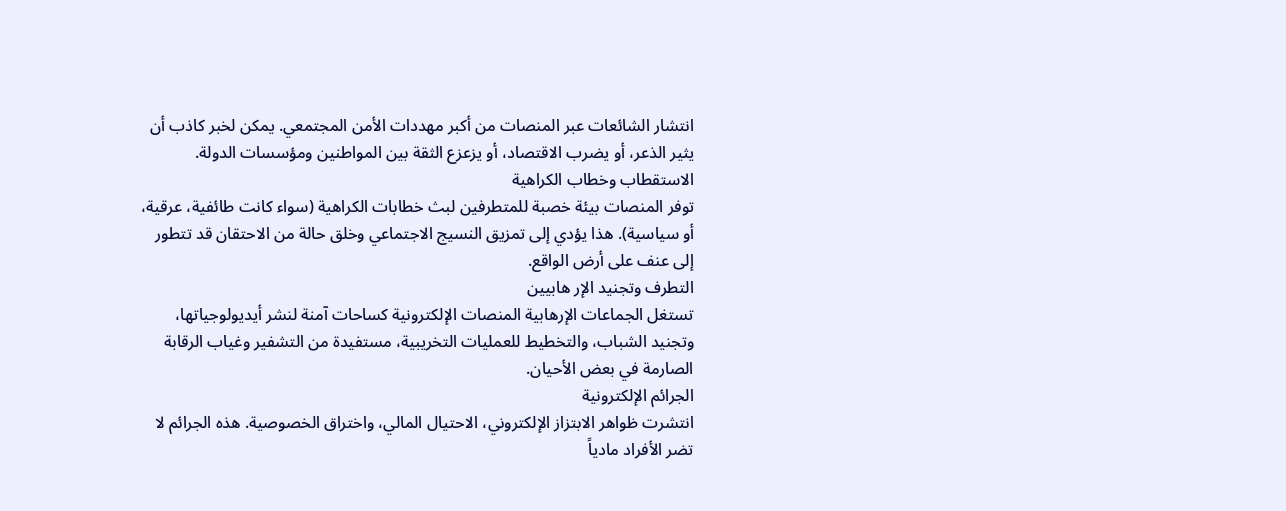انتشار الشائعات عبر المنصات من أكبر مهددات الأمن المجتمعي. يمكن لخبر كاذب أن يثير الذعر، أو يضرب الاقتصاد، أو يزعزع الثقة بين المواطنين ومؤسسات الدولة.
الاستقطاب وخطاب الكراهية
توفر المنصات بيئة خصبة للمتطرفين لبث خطابات الكراهية (سواء كانت طائفية، عرقية، أو سياسية). هذا يؤدي إلى تمزيق النسيج الاجتماعي وخلق حالة من الاحتقان قد تتطور إلى عنف على أرض الواقع.
التطرف وتجنيد الإر هابيين
تستغل الجماعات الإرهابية المنصات الإلكترونية كساحات آمنة لنشر أيديولوجياتها، وتجنيد الشباب، والتخطيط للعمليات التخريبية، مستفيدة من التشفير وغياب الرقابة الصارمة في بعض الأحيان.
الجرائم الإلكترونية
انتشرت ظواهر الابتزاز الإلكتروني، الاحتيال المالي، واختراق الخصوصية. هذه الجرائم لا تضر الأفراد مادياً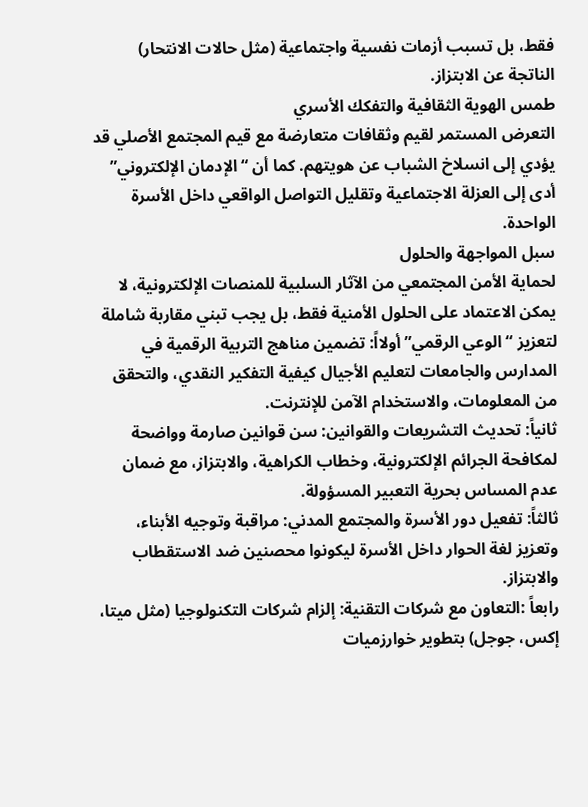فقط، بل تسبب أزمات نفسية واجتماعية (مثل حالات الانتحار) الناتجة عن الابتزاز.
طمس الهوية الثقافية والتفكك الأسري
التعرض المستمر لقيم وثقافات متعارضة مع قيم المجتمع الأصلي قد يؤدي إلى انسلاخ الشباب عن هويتهم. كما أن “الإدمان الإلكتروني” أدى إلى العزلة الاجتماعية وتقليل التواصل الواقعي داخل الأسرة الواحدة.
سبل المواجهة والحلول
لحماية الأمن المجتمعي من الآثار السلبية للمنصات الإلكترونية، لا يمكن الاعتماد على الحلول الأمنية فقط، بل يجب تبني مقاربة شاملة
لتعزيز “الوعي الرقمي” أولااً: تضمين مناهج التربية الرقمية في المدارس والجامعات لتعليم الأجيال كيفية التفكير النقدي، والتحقق من المعلومات، والاستخدام الآمن للإنترنت.
ثانياً: تحديث التشريعات والقوانين: سن قوانين صارمة وواضحة لمكافحة الجرائم الإلكترونية، وخطاب الكراهية، والابتزاز، مع ضمان عدم المساس بحرية التعبير المسؤولة.
ثالثاً: تفعيل دور الأسرة والمجتمع المدني: مراقبة وتوجيه الأبناء، وتعزيز لغة الحوار داخل الأسرة ليكونوا محصنين ضد الاستقطاب والابتزاز.
رابعاً :التعاون مع شركات التقنية: إلزام شركات التكنولوجيا (مثل ميتا، إكس، جوجل) بتطوير خوارزميات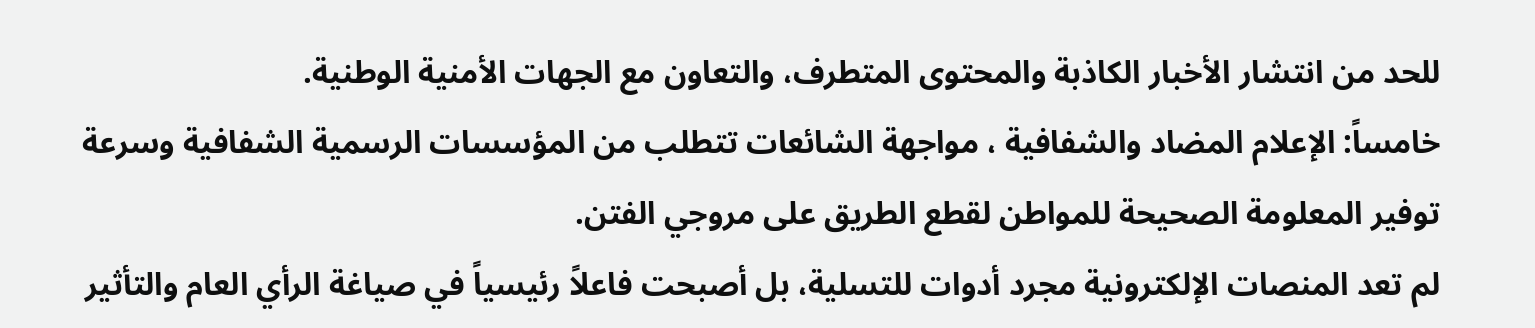للحد من انتشار الأخبار الكاذبة والمحتوى المتطرف، والتعاون مع الجهات الأمنية الوطنية.
خامساً: الإعلام المضاد والشفافية ، مواجهة الشائعات تتطلب من المؤسسات الرسمية الشفافية وسرعة توفير المعلومة الصحيحة للمواطن لقطع الطريق على مروجي الفتن.
لم تعد المنصات الإلكترونية مجرد أدوات للتسلية، بل أصبحت فاعلاً رئيسياً في صياغة الرأي العام والتأثير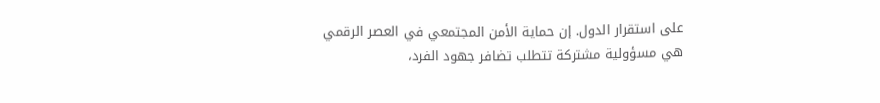على استقرار الدول. إن حماية الأمن المجتمعي في العصر الرقمي هي مسؤولية مشتركة تتطلب تضافر جهود الفرد،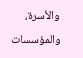والأسرة،
والمؤسسات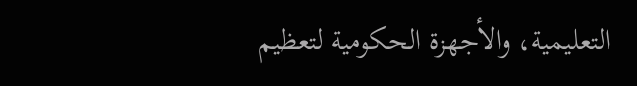التعليمية، والأجهزة الحكومية لتعظيم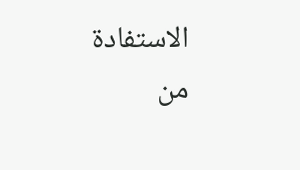الاستفادة من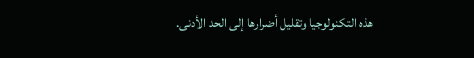هذه التكنولوجيا وتقليل أضرارها إلى الحد الأدنى.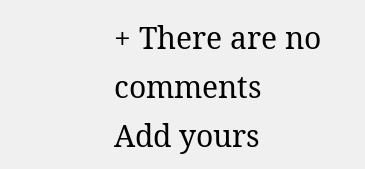+ There are no comments
Add yours